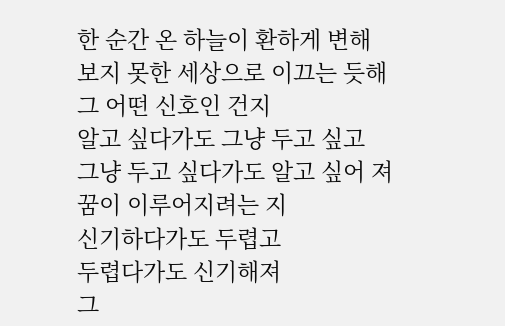한 순간 온 하늘이 환하게 변해
보지 못한 세상으로 이끄는 듯해
그 어떤 신호인 건지
알고 싶다가도 그냥 두고 싶고
그냥 두고 싶다가도 알고 싶어 져
꿈이 이루어지려는 지
신기하다가도 두렵고
두렵다가도 신기해져
그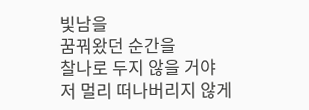빛남을
꿈꿔왔던 순간을
찰나로 두지 않을 거야
저 멀리 떠나버리지 않게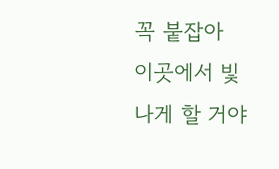꼭 붙잡아
이곳에서 빛나게 할 거야